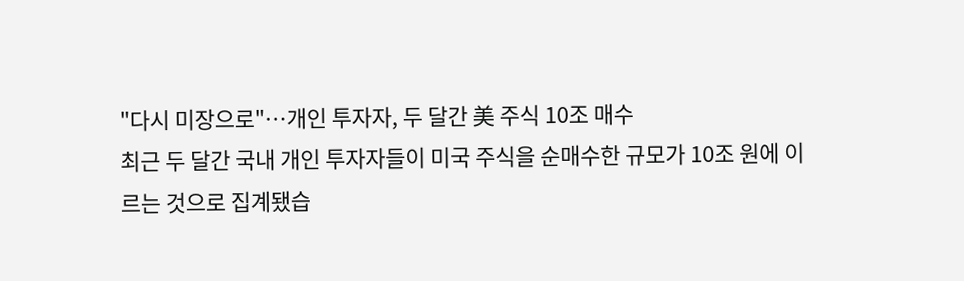"다시 미장으로"…개인 투자자, 두 달간 美 주식 10조 매수
최근 두 달간 국내 개인 투자자들이 미국 주식을 순매수한 규모가 10조 원에 이르는 것으로 집계됐습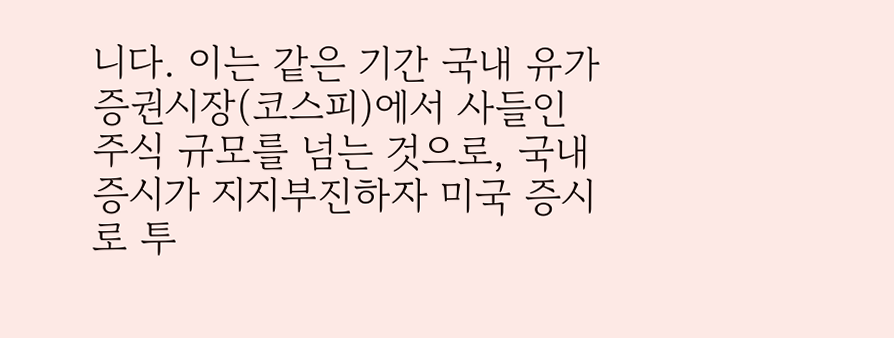니다. 이는 같은 기간 국내 유가증권시장(코스피)에서 사들인 주식 규모를 넘는 것으로, 국내 증시가 지지부진하자 미국 증시로 투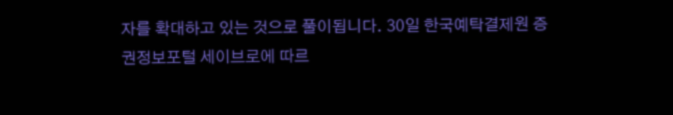자를 확대하고 있는 것으로 풀이됩니다. 30일 한국예탁결제원 증권정보포털 세이브로에 따르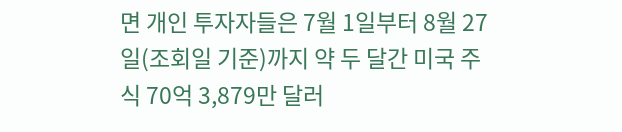면 개인 투자자들은 7월 1일부터 8월 27일(조회일 기준)까지 약 두 달간 미국 주식 70억 3,879만 달러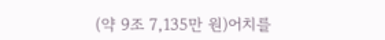(약 9조 7,135만 원)어치를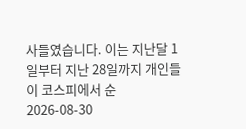사들였습니다. 이는 지난달 1일부터 지난 28일까지 개인들이 코스피에서 순
2026-08-30